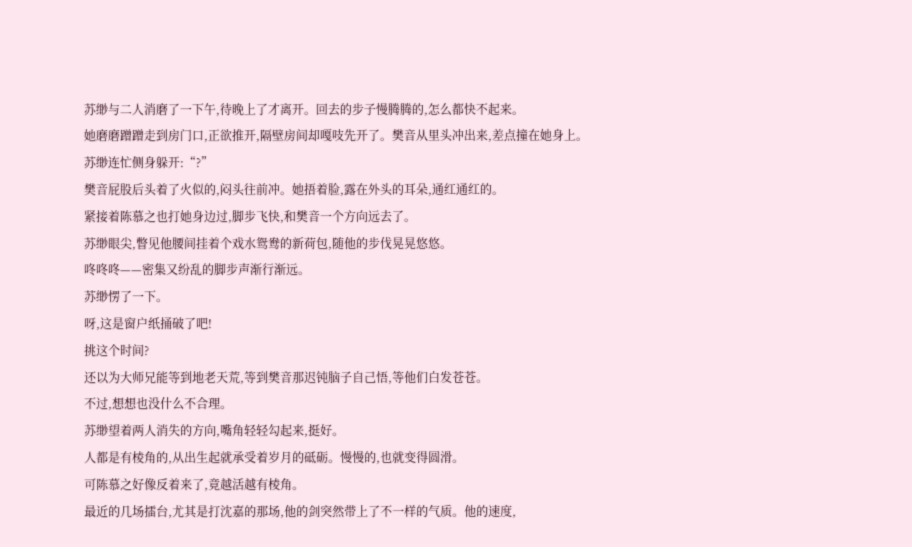苏缈与二人消磨了一下午,待晚上了才离开。回去的步子慢腾腾的,怎么都快不起来。
她磨磨蹭蹭走到房门口,正欲推开,隔壁房间却嘎吱先开了。樊音从里头冲出来,差点撞在她身上。
苏缈连忙侧身躲开:“?”
樊音屁股后头着了火似的,闷头往前冲。她捂着脸,露在外头的耳朵,通红通红的。
紧接着陈慕之也打她身边过,脚步飞快,和樊音一个方向远去了。
苏缈眼尖,瞥见他腰间挂着个戏水鸳鸯的新荷包,随他的步伐晃晃悠悠。
咚咚咚——密集又纷乱的脚步声渐行渐远。
苏缈愣了一下。
呀,这是窗户纸捅破了吧!
挑这个时间?
还以为大师兄能等到地老天荒,等到樊音那迟钝脑子自己悟,等他们白发苍苍。
不过,想想也没什么不合理。
苏缈望着两人消失的方向,嘴角轻轻勾起来,挺好。
人都是有棱角的,从出生起就承受着岁月的砥砺。慢慢的,也就变得圆滑。
可陈慕之好像反着来了,竟越活越有棱角。
最近的几场擂台,尤其是打沈嘉的那场,他的剑突然带上了不一样的气质。他的速度,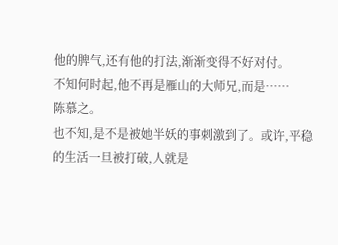他的脾气,还有他的打法,渐渐变得不好对付。
不知何时起,他不再是雁山的大师兄,而是……
陈慕之。
也不知,是不是被她半妖的事刺激到了。或许,平稳的生活一旦被打破,人就是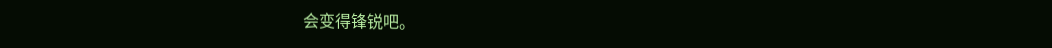会变得锋锐吧。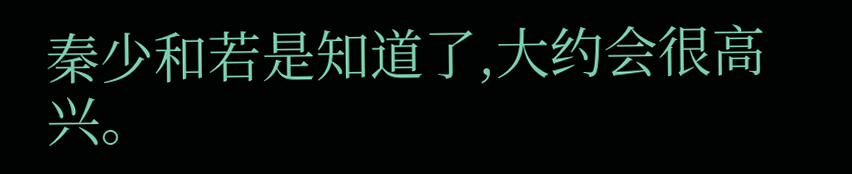秦少和若是知道了,大约会很高兴。